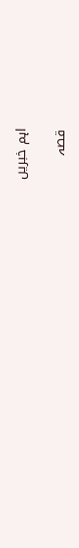اہم خبریں

قصہ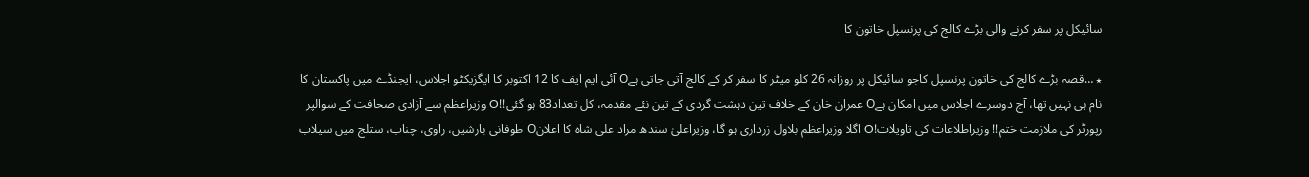سائیکل پر سفر کرنے والی بڑے کالج کی پرنسپل خاتون کا

٭ …قصہ بڑے کالج کی خاتون پرنسپل کاجو سائیکل پر روزانہ 26 کلو میٹر کا سفر کر کے کالج آتی جاتی ہےO آئی ایم ایف کا 12 اکتوبر کا ایگزیکٹو اجلاس، ایجنڈے میں پاکستان کا نام ہی نہیں تھا، آج دوسرے اجلاس میں امکان ہےO عمران خان کے خلاف تین دہشت گردی کے تین نئے مقدمہ، کل تعداد83 ہو گئی!!O وزیراعظم سے آزادی صحافت کے سوالپر رپورٹر کی ملازمت ختم!! وزیراطلاعات کی تاویلات!O اگلا وزیراعظم بلاول زرداری ہو گا، وزیراعلیٰ سندھ مراد علی شاہ کا اعلانO طوفانی بارشیں، راوی، چناب، ستلج میں سیلاب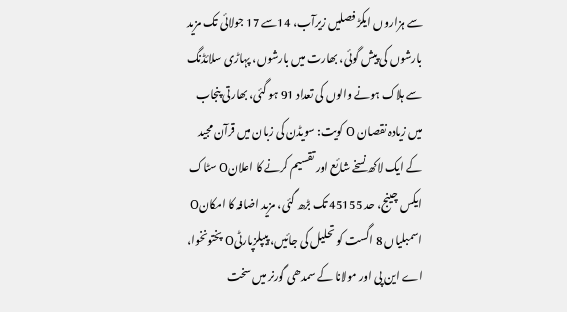سے ہزاروں ایکڑ فصلیں زیرآب، 14سے 17 جولائی تک مزید بارشوں کی پیش گوئی، بھارت میں بارشوں، پہاڑی سلائڈنگ سے ہلاک ہونے والوں کی تعداد 91 ہو گئی، بھارتی پنجاب میں زیادہ نقصان O کویت: سویڈن کی زبان میں قرآن مجید کے ایک لاکھ نسخے شائع اور تقسیم کرنے کا اعلانO سٹاک ایکس چینج، حد 45155 تک بڑھ گئی، مزید اضافہ کا امکانO اسمبلیاں 8 اگست کو تحلیل کی جائیں، پیپلزپارٹیO پختونخوا، اے این پی اور مولانا کے سمدھی گورنر میں سخت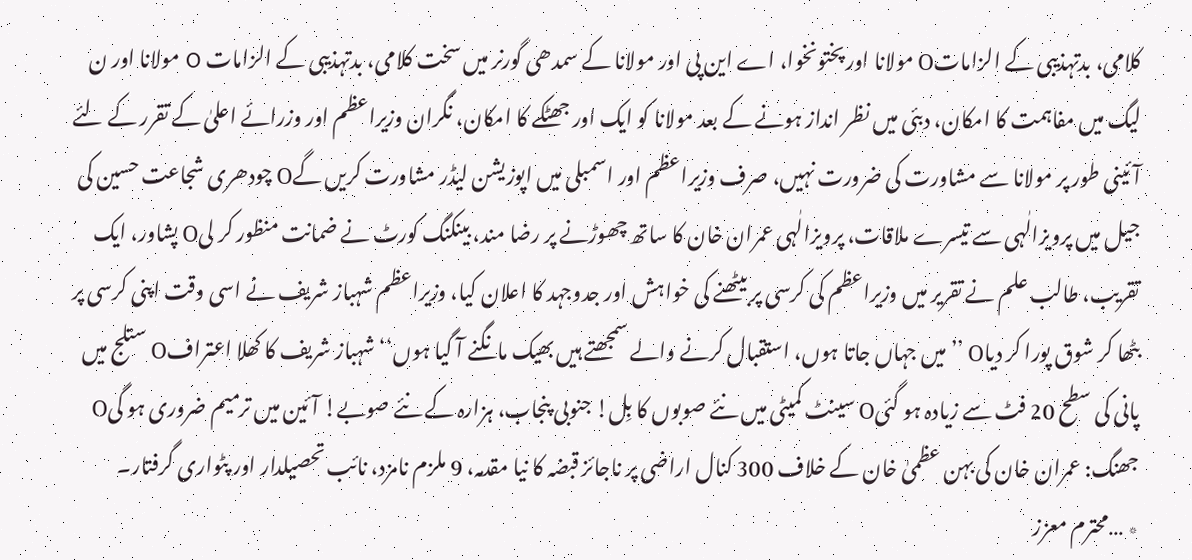کلامی، بدتہذیبی کے الزاماتO مولانا اور پختونخوا، اے این پی اور مولانا کے سمدھی گورنر میں سخت کلامی، بدتہذیبی کے الزامات O مولانا اور ن لیگ میں مفاہمت کا امکان، دبئی میں نظر انداز ہونے کے بعد مولانا کو ایک اور جھٹکے کا امکان، نگران وزیراعظم اور وزرائے اعلیٰ کے تقرر کے لئے آئینی طور پر مولانا سے مشاورت کی ضرورت نہیں، صرف وزیراعظم اور اسمبلی میں اپوزیشن لیڈر مشاورت کریں گےO چودھری شجاعت حسین کی جیل میں پرویزالٰہی سے تیسرے ملاقات، پرویزالٰہی عمران خان کا ساتھ چھوڑنے پر رضا مند، بینکنگ کورٹ نے ضمانت منظور کر لیO پشاور، ایک تقریب، طالب علم نے تقریر میں وزیراعظم کی کرسی پر بیٹھنے کی خواہش اور جدوجہد کا اعلان کیا، وزیراعظم شہباز شریف نے اسی وقت اپنی کرسی پر بٹھا کر شوق پورا کر دیاO ’’میں جہاں جاتا ہوں، استقبال کرنے والے سمجھتے ہیں بھیک مانگنے آ گیا ہوں‘‘ شہباز شریف کا کھلا اعترافO ستلج میں پانی کی سطح 20 فٹ سے زیادہ ہو گئیO سینٹ کمیٹی میں نئے صوبوں کا بِل! جنوبی پنجاب، ہزارہ کے نئے صوبے! آئین میں ترمیم ضروری ہو گیO جھنگ: عمران خان کی بہن عظمیٰ خان کے خلاف 300 کنال اراضی پر ناجائز قبضہ کا نیا مقدمہ، 9 ملزم نامزد، نائب تحصیلدار اور پٹواری گرفتار۔
٭ …محترم معزز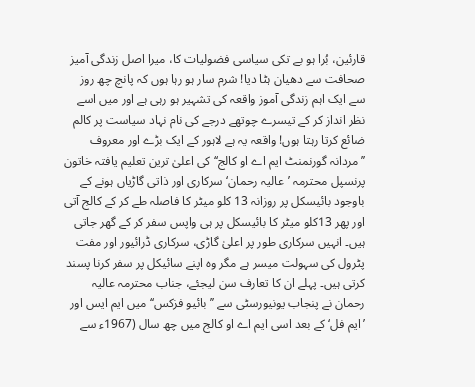قارئین، بُرا ہو بے تکی سیاسی فضولیات کا، میرا اصل زندگی آمیز صحافت سے دھیان ہٹا دیا! شرم سار ہو رہا ہوں کہ پانچ چھ روز سے ایک اہم زندگی آموز واقعہ کی تشہیر ہو رہی ہے اور میں اسے نظر انداز کر کے تیسرے چوتھے درجے کی نام نہاد سیاست پر کالم ضائع کرتا رہتا ہوں! واقعہ یہ ہے لاہور کے ایک بڑے اور معروف ’’مردانہ گورنمنٹ ایم اے او کالج‘‘ کی اعلیٰ ترین تعلیم یافتہ خاتون پرنسپل محترمہ ’عالیہ رحمان‘ سرکاری اور ذاتی گاڑیاں ہونے کے باوجود بائیسکل پر روزانہ 13 کلو میٹر کا فاصلہ طے کر کے کالج آتی اور پھر 13کلو میٹر کا بائیسکل پر ہی واپس سفر کر کے گھر جاتی ہیں۔ انہیں سرکاری طور پر اعلیٰ گاڑی، سرکاری ڈرائیور اور مفت پٹرول کی سہولت میسر ہے مگر وہ اپنے سائیکل پر سفر کرنا پسند کرتی ہیں۔ پہلے ان کا تعارف سن لیجئے، جناب محترمہ عالیہ رحمان نے پنجاب یونیورسٹی سے ’’بائیو فزکس‘‘ میں ایم ایس اور ’ایم فل‘ کے بعد اسی ایم اے او کالج میں چھ سال (1967ء سے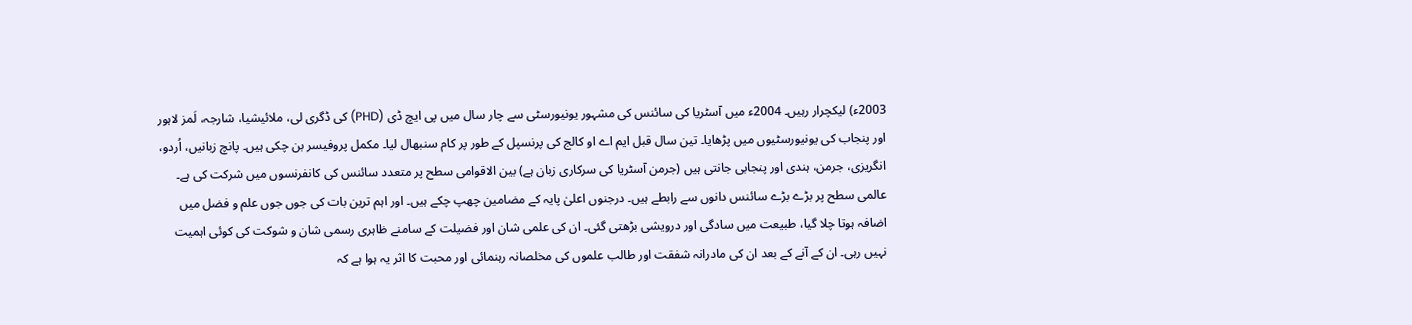2003ء) لیکچرار رہیں۔ 2004ء میں آسٹریا کی سائنس کی مشہور یونیورسٹی سے چار سال میں پی ایچ ڈی (PHD) کی ڈگری لی، ملائیشیا، شارجہ، لَمز لاہور اور پنجاب کی یونیورسٹیوں میں پڑھایا۔ تین سال قبل ایم اے او کالج کی پرنسپل کے طور پر کام سنبھال لیا۔ مکمل پروفیسر بن چکی ہیں۔ پانچ زبانیں، اُردو، انگریزی، جرمن، ہندی اور پنجابی جانتی ہیں (جرمن آسٹریا کی سرکاری زبان ہے) بین الاقوامی سطح پر متعدد سائنس کی کانفرنسوں میں شرکت کی ہے۔ عالمی سطح پر بڑے بڑے سائنس دانوں سے رابطے ہیں۔ درجنوں اعلیٰ پایہ کے مضامین چھپ چکے ہیں۔ اور اہم ترین بات کی جوں جوں علم و فضل میں اضافہ ہوتا چلا گیا، طبیعت میں سادگی اور درویشی بڑھتی گئی۔ ان کی علمی شان اور فضیلت کے سامنے ظاہری رسمی شان و شوکت کی کوئی اہمیت نہیں رہی۔ ان کے آنے کے بعد ان کی مادرانہ شفقت اور طالب علموں کی مخلصانہ رہنمائی اور محبت کا اثر یہ ہوا ہے کہ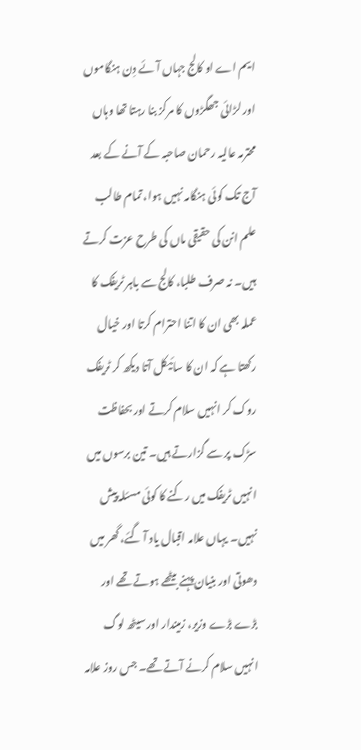ایم اے او کالج جہاں آئے دِن ہنگاموں اور لڑائی جھگڑوں کا مرکز بنا رہتا تھا وہاں محترمہ عالیہ رحمان صاحبہ کے آنے کے بعد آج تک کوئی ہنگامہ نہیں ہوا، تمام طالب علم انن کی حقیقی ماں کی طرح عزت کرتے ہیں۔ نہ صرف طلبا، کالج سے باہر ٹریفک کا عملہ بھی ان کا اتنا احترام کرتا اور خیال رکھتا ہے کہ ان کا سائیکل آتا دیکھ کر ٹریفک روک کر انہیں سلام کرتے اور بحفاظت سڑک پر سے گزارتے ہیں۔ تین برسوں میں انہیں ٹریفک میں رکنے کا کوئی مسئلہ پیش نہیں۔ یہاں علامہ اقبال یاد آ گئے، گھر میں دھوتی اور بنیان پہنے بیٹھے ہوتے تھے اور بڑے بڑے وزیر، زمیندار اور سیٹھ لوگ انہیں سلام کرنے آتے تھے۔ جس روز علامہ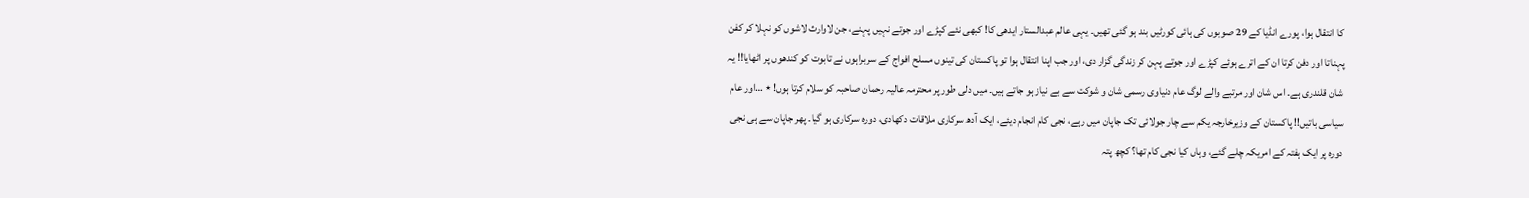کا انتقال ہوا، پورے انڈیا کے 29 صوبوں کی ہائی کورٹیں بند ہو گئی تھیں۔ یہی عالم عبدالستار ایدھی کا! کبھی نئے کپڑے اور جوتے نہیں پہنے، جن لاوارث لاشوں کو نہلا کر کفن پہناتا اور دفن کرتا ان کے اترے ہوئے کپڑے اور جوتے پہن کر زندگی گزار دی، اور جب اپنا انتقال ہوا تو پاکستان کی تینوں مسلح افواج کے سربراہوں نے تابوت کو کندھوں پر اٹھایا!! یہ شان قلندری ہے۔ اس شان اور مرتبے والے لوگ عام دنیاوی رسمی شان و شوکت سے بے نیاز ہو جاتے ہیں۔ میں دلی طور پر محترمہ عالیہ رحمان صاحبہ کو سلام کرتا ہوں! ٭ …اور عام سیاسی باتیں!! پاکستان کے وزیرخارجہ یکم سے چار جولائی تک جاپان میں رہے، نجی کام انجام دیئے، ایک آدھ سرکاری ملاقات دکھادی، دورہ سرکاری ہو گیا۔ پھر جاپان سے ہی نجی دورہ پر ایک ہفتہ کے امریکہ چلے گئے، وہاں کیا نجی کام تھا؟ کچھ پتہ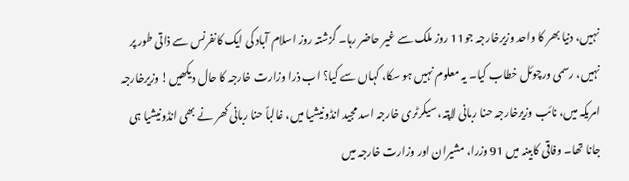نہیں، دنیا بھر کا واحد وزیرخارجہ جو11 روز ملک سے غیر حاضر رہا۔ گزشتہ روز اسلام آباد کی ایک کانفرنس سے ذاتی طور پر نہیں، رسمی ورچوئل خطاب کیا۔ یہ معلوم نہیں ہو سکا، کہاں سے کیا؟ اب ذرا وزارت خارجہ کا حال دیکھیں! وزیرخارجہ امریکہ میں، نائب وزیرخارجہ حنا ربانی لاپتہ، سیکرٹری خارجہ اسد مجید انڈونیشیا میں، غالباً حنا ربانی کھر نے بھی انڈونیشیا ہی جانا تھا۔ وفاقی کابینہ میں 91 وزرا، مشیران اور وزارت خارجہ میں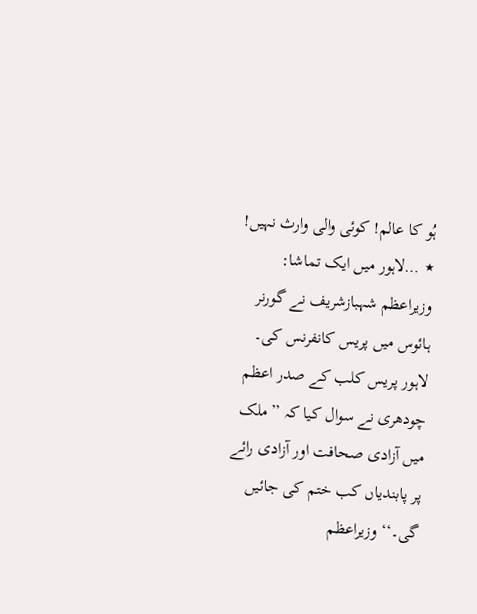ہُو کا عالم! کوئی والی وارث نہیں! ٭ …لاہور میں ایک تماشا: وزیراعظم شہبازشریف نے گورنر ہائوس میں پریس کانفرنس کی۔ لاہور پریس کلب کے صدر اعظم چودھری نے سوال کیا کہ ’’ملک میں آزادی صحافت اور آزادی رائے پر پابندیاں کب ختم کی جائیں گی۔‘‘ وزیراعظم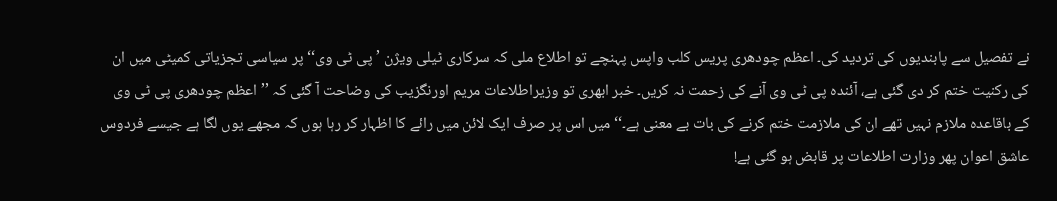نے تفصیل سے پابندیوں کی تردید کی۔ اعظم چودھری پریس کلب واپس پہنچے تو اطلاع ملی کہ سرکاری ٹیلی ویژن ’پی ٹی وی‘‘ پر سیاسی تجزیاتی کمیٹی میں ان کی رکنیت ختم کر دی گئی ہے، آئندہ پی ٹی وی آنے کی زحمت نہ کریں۔ خبر ابھری تو وزیراطلاعات مریم اورنگزیب کی وضاحت آ گئی کہ ’’اعظم چودھری پی ٹی وی کے باقاعدہ ملازم نہیں تھے ان کی ملازمت ختم کرنے کی بات بے معنی ہے۔‘‘ میں اس پر صرف ایک لائن میں رائے کا اظہار کر رہا ہوں کہ مجھے یوں لگا ہے جیسے فردوس عاشق اعوان پھر وزارت اطلاعات پر قابض ہو گئی ہے!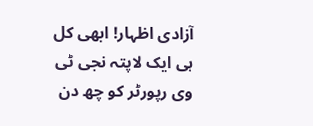آزادی اظہار! ابھی کل ہی ایک لاپتہ نجی ٹی وی رپورٹر کو چھ دن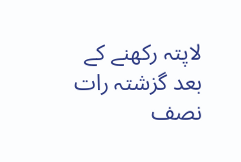لاپتہ رکھنے کے بعد گزشتہ رات نصف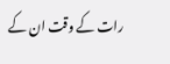رات کے وقت ان کے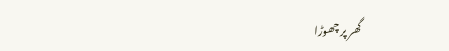گھر پر چھوڑا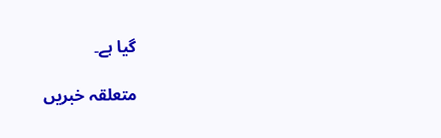گیا ہے۔

متعلقہ خبریں